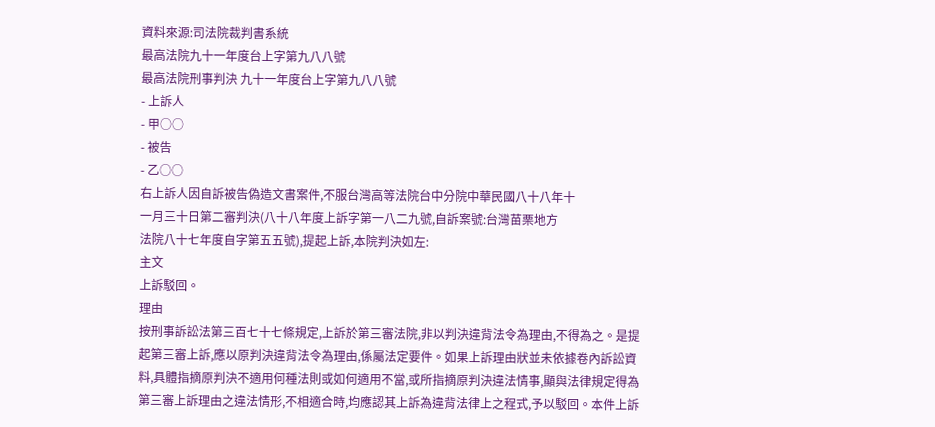資料來源:司法院裁判書系統
最高法院九十一年度台上字第九八八號
最高法院刑事判決 九十一年度台上字第九八八號
- 上訴人
- 甲○○
- 被告
- 乙○○
右上訴人因自訴被告偽造文書案件,不服台灣高等法院台中分院中華民國八十八年十
一月三十日第二審判決(八十八年度上訴字第一八二九號,自訴案號:台灣苗栗地方
法院八十七年度自字第五五號),提起上訴,本院判決如左:
主文
上訴駁回。
理由
按刑事訴訟法第三百七十七條規定,上訴於第三審法院,非以判決違背法令為理由,不得為之。是提起第三審上訴,應以原判決違背法令為理由,係屬法定要件。如果上訴理由狀並未依據卷內訴訟資料,具體指摘原判決不適用何種法則或如何適用不當,或所指摘原判決違法情事,顯與法律規定得為第三審上訴理由之違法情形,不相適合時,均應認其上訴為違背法律上之程式,予以駁回。本件上訴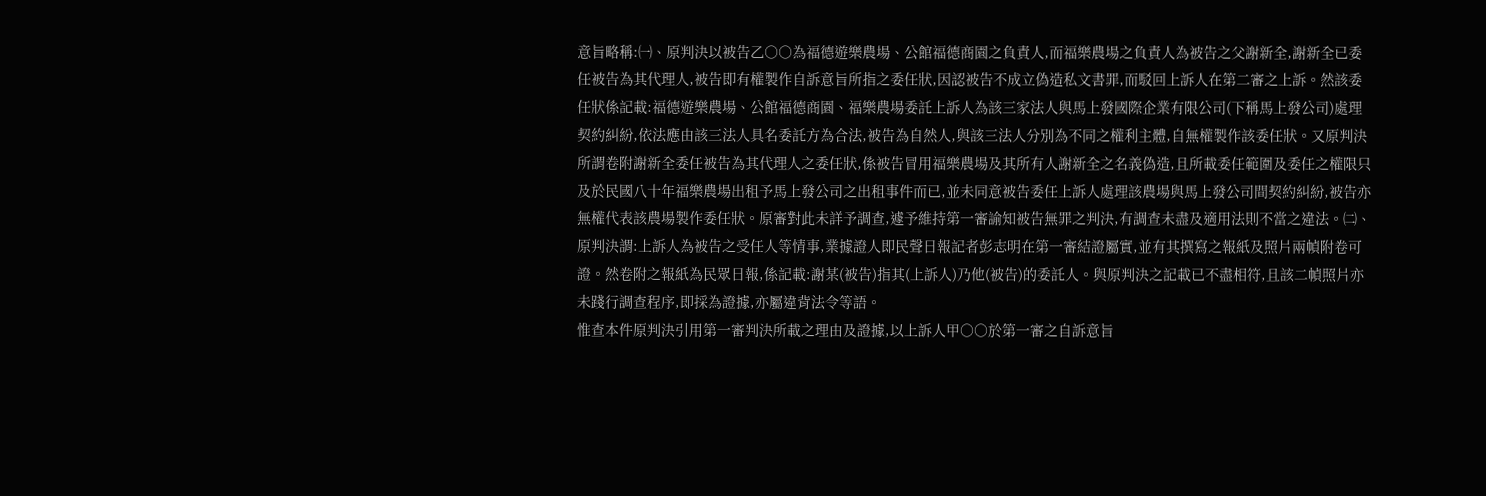意旨略稱:㈠、原判決以被告乙○○為福德遊樂農場、公館福德商園之負責人,而福樂農場之負責人為被告之父謝新全,謝新全已委任被告為其代理人,被告即有權製作自訴意旨所指之委任狀,因認被告不成立偽造私文書罪,而駁回上訴人在第二審之上訴。然該委任狀係記載:福德遊樂農場、公館福德商園、福樂農場委託上訴人為該三家法人與馬上發國際企業有限公司(下稱馬上發公司)處理契約糾紛,依法應由該三法人具名委託方為合法,被告為自然人,與該三法人分別為不同之權利主體,自無權製作該委任狀。又原判決所謂卷附謝新全委任被告為其代理人之委任狀,係被告冒用福樂農場及其所有人謝新全之名義偽造,且所載委任範圍及委任之權限只及於民國八十年福樂農場出租予馬上發公司之出租事件而已,並未同意被告委任上訴人處理該農場與馬上發公司間契約糾紛,被告亦無權代表該農場製作委任狀。原審對此未詳予調查,遽予維持第一審諭知被告無罪之判決,有調查未盡及適用法則不當之違法。㈡、原判決謂:上訴人為被告之受任人等情事,業據證人即民聲日報記者彭志明在第一審結證屬實,並有其撰寫之報紙及照片兩幀附卷可證。然卷附之報紙為民眾日報,係記載:謝某(被告)指其(上訴人)乃他(被告)的委託人。與原判決之記載已不盡相符,且該二幀照片亦未踐行調查程序,即採為證據,亦屬違背法令等語。
惟查本件原判決引用第一審判決所載之理由及證據,以上訴人甲○○於第一審之自訴意旨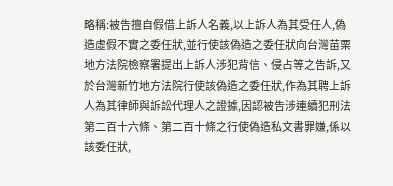略稱:被告擅自假借上訴人名義,以上訴人為其受任人,偽造虛假不實之委任狀,並行使該偽造之委任狀向台灣苗栗地方法院檢察署提出上訴人涉犯背信、侵占等之告訴,又於台灣新竹地方法院行使該偽造之委任狀,作為其聘上訴人為其律師與訴訟代理人之證據,因認被告涉連續犯刑法第二百十六條、第二百十條之行使偽造私文書罪嫌,係以該委任狀,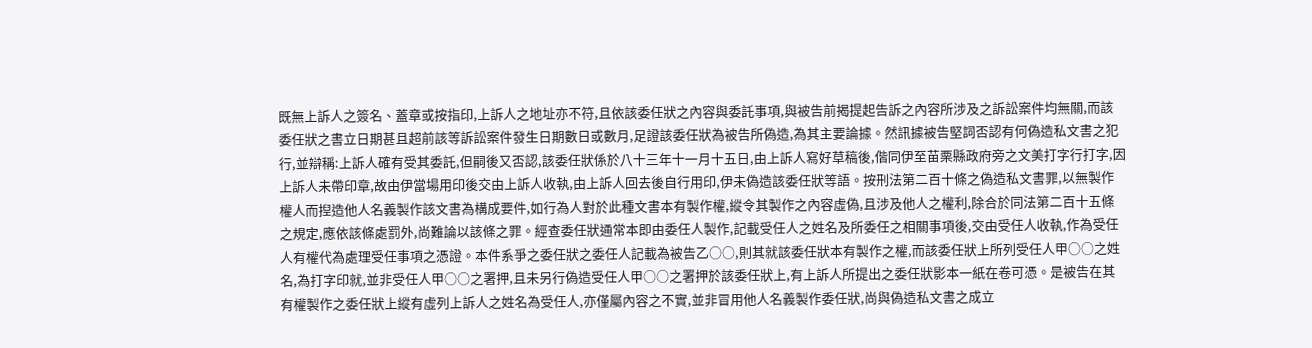既無上訴人之簽名、蓋章或按指印,上訴人之地址亦不符,且依該委任狀之內容與委託事項,與被告前揭提起告訴之內容所涉及之訴訟案件均無關,而該委任狀之書立日期甚且超前該等訴訟案件發生日期數日或數月,足證該委任狀為被告所偽造,為其主要論據。然訊據被告堅詞否認有何偽造私文書之犯行,並辯稱:上訴人確有受其委託,但嗣後又否認,該委任狀係於八十三年十一月十五日,由上訴人寫好草稿後,偕同伊至苗栗縣政府旁之文美打字行打字,因上訴人未帶印章,故由伊當場用印後交由上訴人收執,由上訴人回去後自行用印,伊未偽造該委任狀等語。按刑法第二百十條之偽造私文書罪,以無製作權人而揑造他人名義製作該文書為構成要件,如行為人對於此種文書本有製作權,縱令其製作之內容虛偽,且涉及他人之權利,除合於同法第二百十五條之規定,應依該條處罰外,尚難論以該條之罪。經查委任狀通常本即由委任人製作,記載受任人之姓名及所委任之相關事項後,交由受任人收執,作為受任人有權代為處理受任事項之憑證。本件系爭之委任狀之委任人記載為被告乙○○,則其就該委任狀本有製作之權,而該委任狀上所列受任人甲○○之姓名,為打字印就,並非受任人甲○○之署押,且未另行偽造受任人甲○○之署押於該委任狀上,有上訴人所提出之委任狀影本一紙在卷可憑。是被告在其有權製作之委任狀上縱有虛列上訴人之姓名為受任人,亦僅屬內容之不實,並非冒用他人名義製作委任狀,尚與偽造私文書之成立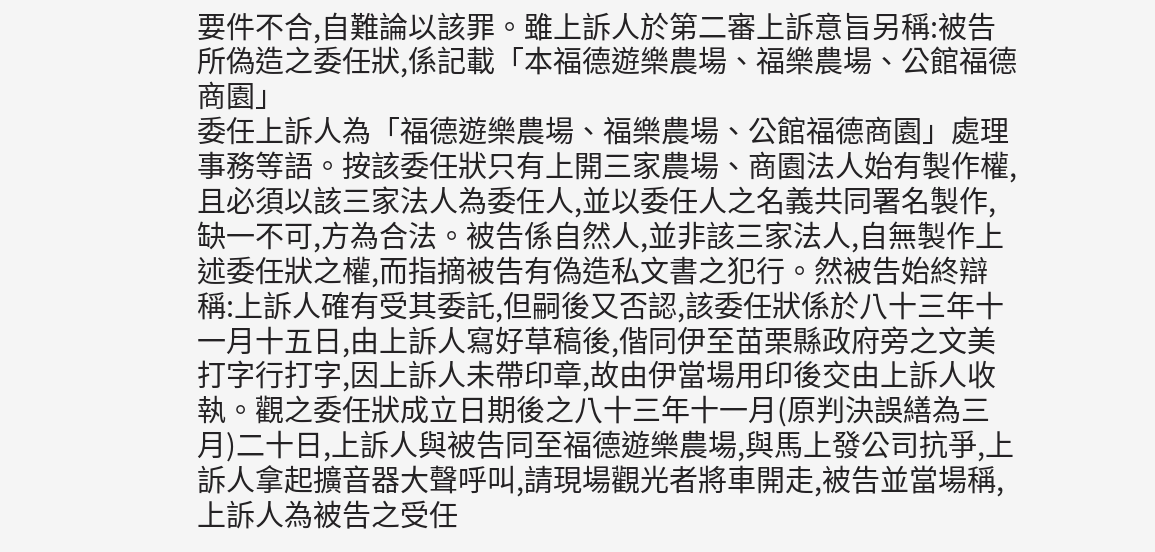要件不合,自難論以該罪。雖上訴人於第二審上訴意旨另稱:被告所偽造之委任狀,係記載「本福德遊樂農場、福樂農場、公館福德商園」
委任上訴人為「福德遊樂農場、福樂農場、公館福德商園」處理事務等語。按該委任狀只有上開三家農場、商園法人始有製作權,且必須以該三家法人為委任人,並以委任人之名義共同署名製作,缺一不可,方為合法。被告係自然人,並非該三家法人,自無製作上述委任狀之權,而指摘被告有偽造私文書之犯行。然被告始終辯稱:上訴人確有受其委託,但嗣後又否認,該委任狀係於八十三年十一月十五日,由上訴人寫好草稿後,偕同伊至苗栗縣政府旁之文美打字行打字,因上訴人未帶印章,故由伊當場用印後交由上訴人收執。觀之委任狀成立日期後之八十三年十一月(原判決誤繕為三月)二十日,上訴人與被告同至福德遊樂農場,與馬上發公司抗爭,上訴人拿起擴音器大聲呼叫,請現場觀光者將車開走,被告並當場稱,上訴人為被告之受任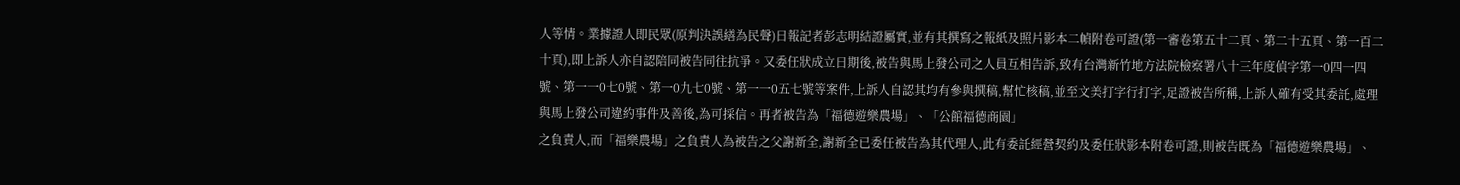人等情。業據證人即民眾(原判決誤繕為民聲)日報記者彭志明結證屬實,並有其撰寫之報紙及照片影本二幀附卷可證(第一審卷第五十二頁、第二十五頁、第一百二十頁),即上訴人亦自認陪同被告同往抗爭。又委任狀成立日期後,被告與馬上發公司之人員互相告訴,致有台灣新竹地方法院檢察署八十三年度偵字第一0四一四號、第一一0七0號、第一0九七0號、第一一0五七號等案件,上訴人自認其均有參與撰稿,幫忙核稿,並至文美打字行打字,足證被告所稱,上訴人確有受其委託,處理與馬上發公司違約事件及善後,為可採信。再者被告為「福德遊樂農場」、「公館福德商園」
之負責人,而「福樂農場」之負責人為被告之父謝新全,謝新全已委任被告為其代理人,此有委託經營契約及委任狀影本附卷可證,則被告既為「福德遊樂農場」、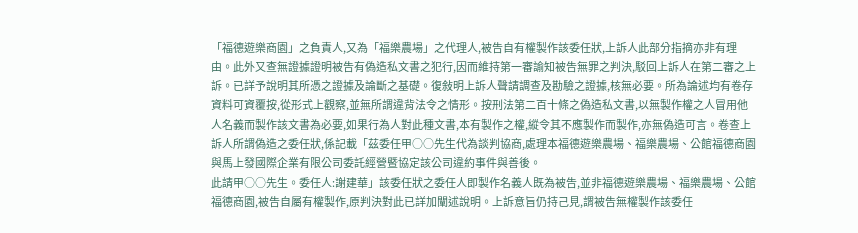「福德遊樂商園」之負責人,又為「福樂農場」之代理人,被告自有權製作該委任狀,上訴人此部分指摘亦非有理由。此外又查無證據證明被告有偽造私文書之犯行,因而維持第一審諭知被告無罪之判決,駁回上訴人在第二審之上訴。已詳予說明其所憑之證據及論斷之基礎。復敍明上訴人聲請調查及勘驗之證據,核無必要。所為論述均有卷存資料可資覆按,從形式上觀察,並無所謂違背法令之情形。按刑法第二百十條之偽造私文書,以無製作權之人冒用他人名義而製作該文書為必要,如果行為人對此種文書,本有製作之權,縱令其不應製作而製作,亦無偽造可言。卷查上訴人所謂偽造之委任狀,係記載「茲委任甲○○先生代為談判協商,處理本福德遊樂農場、福樂農場、公館福德商園與馬上發國際企業有限公司委託經營暨協定該公司違約事件與善後。
此請甲○○先生。委任人:謝建華」該委任狀之委任人即製作名義人既為被告,並非福德遊樂農場、福樂農場、公館福德商園,被告自屬有權製作,原判決對此已詳加闡述說明。上訴意旨仍持己見,謂被告無權製作該委任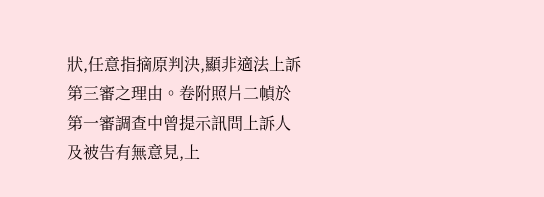狀,任意指摘原判決,顯非適法上訴第三審之理由。卷附照片二幀於第一審調查中曾提示訊問上訴人及被告有無意見,上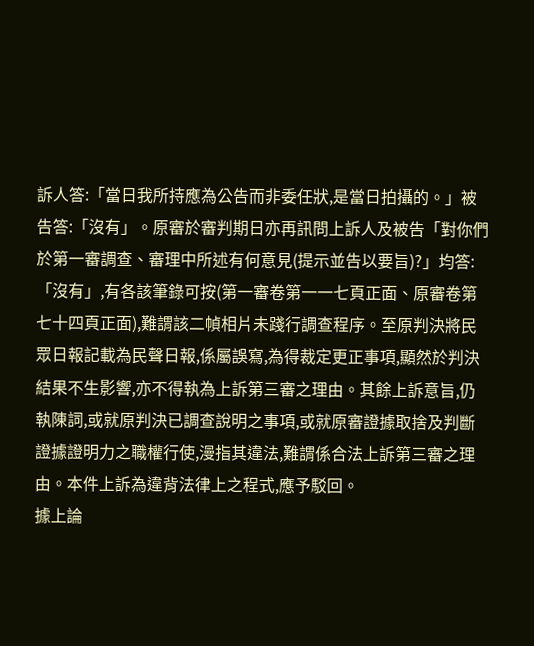訴人答:「當日我所持應為公告而非委任狀,是當日拍攝的。」被告答:「沒有」。原審於審判期日亦再訊問上訴人及被告「對你們於第一審調查、審理中所述有何意見(提示並告以要旨)?」均答:「沒有」,有各該筆錄可按(第一審卷第一一七頁正面、原審卷第七十四頁正面),難謂該二幀相片未踐行調查程序。至原判決將民眾日報記載為民聲日報,係屬誤寫,為得裁定更正事項,顯然於判決結果不生影響,亦不得執為上訴第三審之理由。其餘上訴意旨,仍執陳詞,或就原判決已調查說明之事項,或就原審證據取捨及判斷證據證明力之職權行使,漫指其違法,難謂係合法上訴第三審之理由。本件上訴為違背法律上之程式,應予駁回。
據上論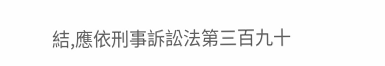結,應依刑事訴訟法第三百九十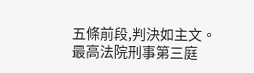五條前段,判決如主文。
最高法院刑事第三庭